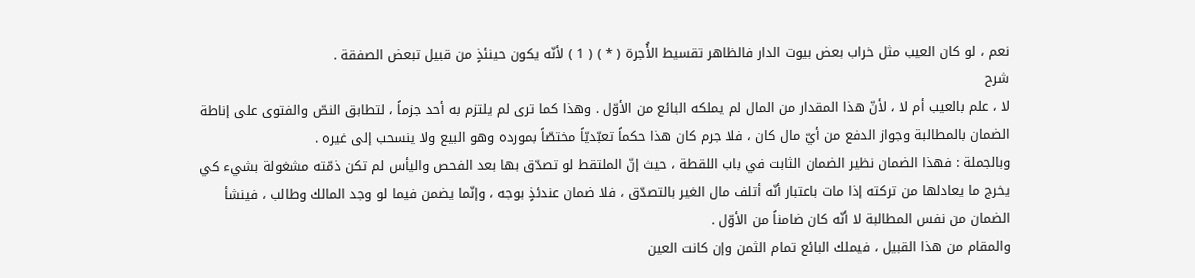نعم ، لو كان العيب مثل خراب بعض بيوت الدار فالظاهر تقسيط الأُجرة ( * ) ( 1 ) لأنّه يكون حينئذٍ من قبيل تبعض الصفقة .
شرح
لا ، علم بالعيب أم لا ، لأنّ هذا المقدار من المال لم يملكه البائع من الأوّل . وهذا كما ترى لم يلتزم به أحد جزماً ، لتطابق النصّ والفتوى على إناطة الضمان بالمطالبة وجواز الدفع من أيّ مال كان ، فلا جرم كان هذا حكماً تعبّديّاً مختصّاً بمورده وهو البيع ولا ينسحب إلى غيره .
وبالجملة : فهذا الضمان نظير الضمان الثابت في باب اللقطة ، حيث إنّ الملتقط لو تصدّق بها بعد الفحص واليأس لم تكن ذمّته مشغولة بشيء كي يخرج ما يعادلها من تركته إذا مات باعتبار أنّه أتلف مال الغير بالتصدّق ، فلا ضمان عندئذٍ بوجه ، وإنّما يضمن فيما لو وجد المالك وطالب ، فينشأ الضمان من نفس المطالبة لا أنّه كان ضامناً من الأوّل .
والمقام من هذا القبيل ، فيملك البائع تمام الثمن وإن كانت العين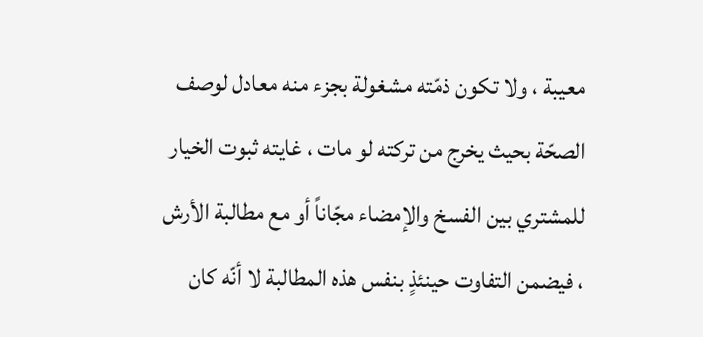معيبة ، ولا تكون ذمّته مشغولة بجزء منه معادل لوصف الصحّة بحيث يخرج من تركته لو مات ، غايته ثبوت الخيار للمشتري بين الفسخ والإمضاء مجّاناً أو مع مطالبة الأرش ، فيضمن التفاوت حينئذٍ بنفس هذه المطالبة لا أنّه كان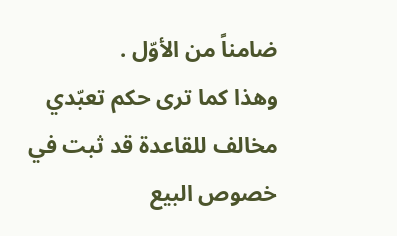ضامناً من الأوّل .
وهذا كما ترى حكم تعبّدي مخالف للقاعدة قد ثبت في خصوص البيع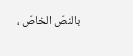بالنصّ الخاصّ ،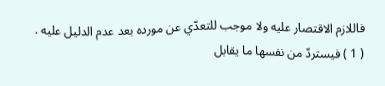فاللازم الاقتصار عليه ولا موجب للتعدّي عن مورده بعد عدم الدليل عليه .
( 1 ) فيستردّ من نفسها ما يقابل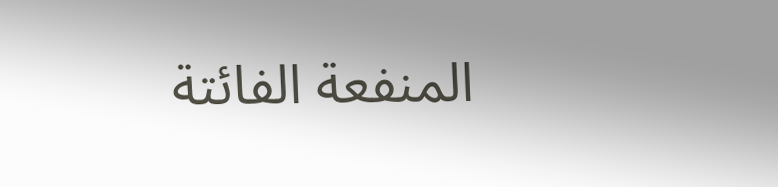المنفعة الفائتة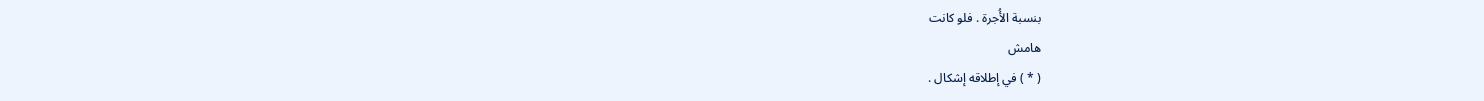بنسبة الأُجرة . فلو كانت
هامش
( * ) في إطلاقه إشكال .